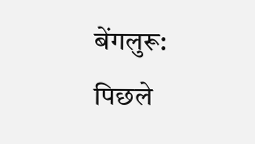बेंगलुरू: पिछले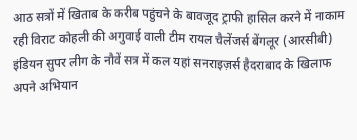आठ सत्रों में खिताब के करीब पहुंचने के बावजूद ट्राफी हासिल करने में नाकाम रही विराट कोहली की अगुवाई वाली टीम रायल चैलेंजर्स बेंगलूर (आरसीबी) इंडियन सुपर लीग के नौवें सत्र में कल यहां सनराइज़र्स हैदराबाद के खिलाफ अपने अभियान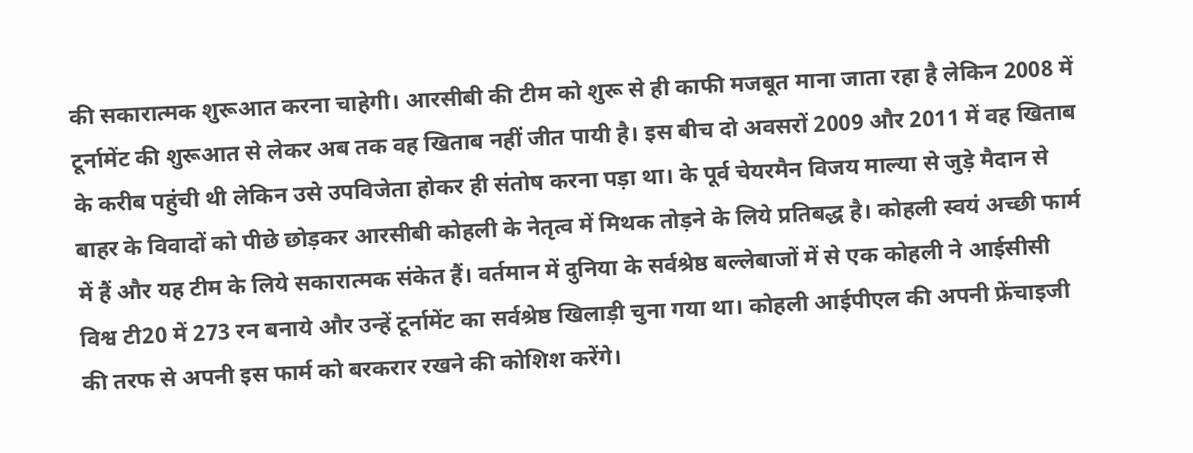की सकारात्मक शुरूआत करना चाहेगी। आरसीबी की टीम को शुरू से ही काफी मजबूत माना जाता रहा है लेकिन 2008 में टूर्नामेंट की शुरूआत से लेकर अब तक वह खिताब नहीं जीत पायी है। इस बीच दो अवसरों 2009 और 2011 में वह खिताब के करीब पहुंची थी लेकिन उसे उपविजेता होकर ही संतोष करना पड़ा था। के पूर्व चेयरमैन विजय माल्या से जुड़े मैदान से बाहर के विवादों को पीछे छोड़कर आरसीबी कोहली के नेतृत्व में मिथक तोड़ने के लिये प्रतिबद्ध है। कोहली स्वयं अच्छी फार्म में हैं और यह टीम के लिये सकारात्मक संकेत हैं। वर्तमान में दुनिया के सर्वश्रेष्ठ बल्लेबाजों में से एक कोहली ने आईसीसी विश्व टी20 में 273 रन बनाये और उन्हें टूर्नामेंट का सर्वश्रेष्ठ खिलाड़ी चुना गया था। कोहली आईपीएल की अपनी फ्रेंचाइजी की तरफ से अपनी इस फार्म को बरकरार रखने की कोशिश करेंगे।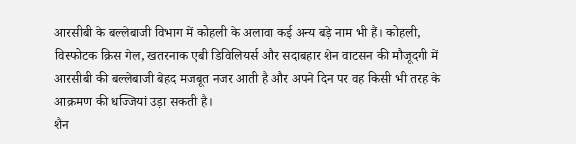आरसीबी के बल्लेबाजी विभाग में कोहली के अलावा कई अन्य बड़े नाम भी हैं। कोहली, विस्फोटक क्रिस गेल, खतरनाक एबी डिविलियर्स और सदाबहार शेन वाटसन की मौजूदगी में आरसीबी की बल्लेबाजी बेहद मजबूत नजर आती है और अपने दिन पर वह किसी भी तरह के आक्रमण की धज्जियां उड़ा सकती है।
शैन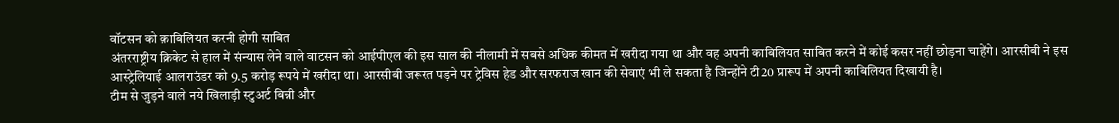वॉटसन को क़ाबिलियत करनी होगी साबित
अंतरराष्ट्रीय क्रिकेट से हाल में संन्यास लेने वाले वाटसन को आईपीएल की इस साल की नीलामी में सबसे अधिक कीमत में खरीदा गया था और वह अपनी काबिलियत साबित करने में कोई कसर नहीं छोड़ना चाहेंगे। आरसीबी ने इस आस्ट्रेलियाई आलराउंडर को 9.5 करोड़ रूपये में खरीदा था। आरसीबी जरूरत पड़ने पर ट्रेविस हेड और सरफराज खान की सेवाएं भी ले सकता है जिन्होंने टी20 प्रारूप में अपनी काबिलियत दिखायी है।
टीम से जुड़ने वाले नये खिलाड़ी स्टुअर्ट बिन्नी और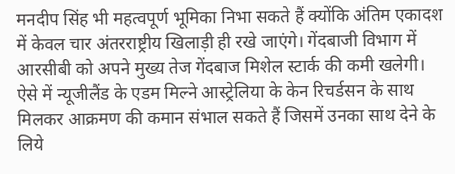मनदीप सिंह भी महत्वपूर्ण भूमिका निभा सकते हैं क्योंकि अंतिम एकादश में केवल चार अंतरराष्ट्रीय खिलाड़ी ही रखे जाएंगे। गेंदबाजी विभाग में आरसीबी को अपने मुख्य तेज गेंदबाज मिशेल स्टार्क की कमी खलेगी। ऐसे में न्यूजीलैंड के एडम मिल्ने आस्ट्रेलिया के केन रिचर्डसन के साथ मिलकर आक्रमण की कमान संभाल सकते हैं जिसमें उनका साथ देने के लिये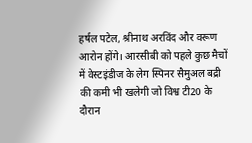हर्षल पटेल, श्रीनाथ अरविंद और वरूण आरोन होंगे। आरसीबी को पहले कुछ मैचों में वेस्टइंडीज के लेग स्पिनर सैमुअल बद्री की कमी भी खलेगी जो विश्व टी20 के दौरान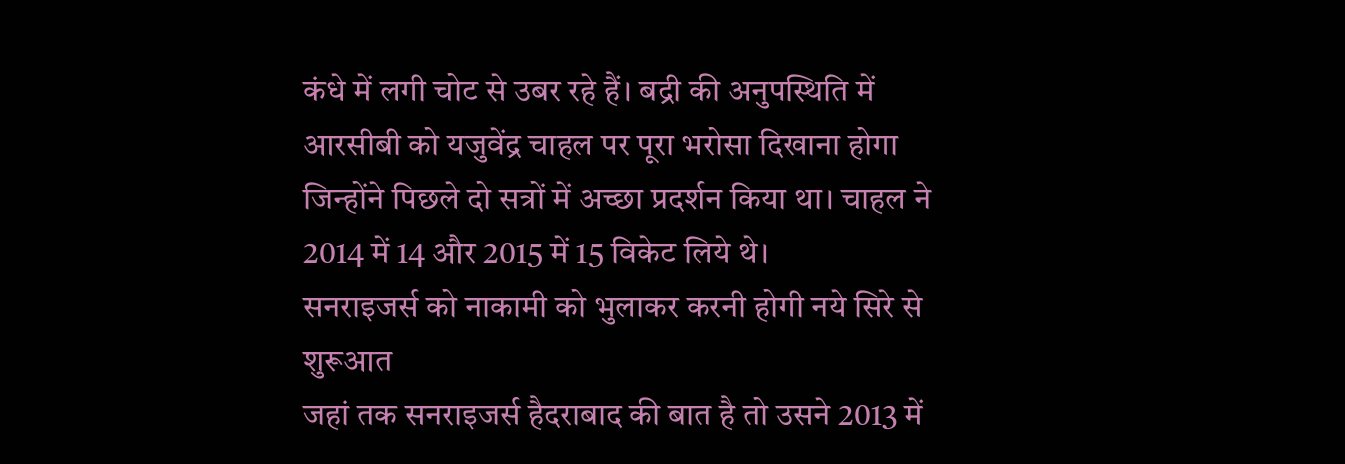कंधे में लगी चोट से उबर रहे हैं। बद्री की अनुपस्थिति में आरसीबी को यजुवेंद्र चाहल पर पूरा भरोसा दिखाना होगा जिन्होंने पिछले दो सत्रों में अच्छा प्रदर्शन किया था। चाहल ने 2014 में 14 और 2015 में 15 विकेट लिये थे।
सनराइजर्स को नाकामी को भुलाकर करनी होगी नये सिरे से शुरूआत
जहां तक सनराइजर्स हैदराबाद की बात है तो उसने 2013 में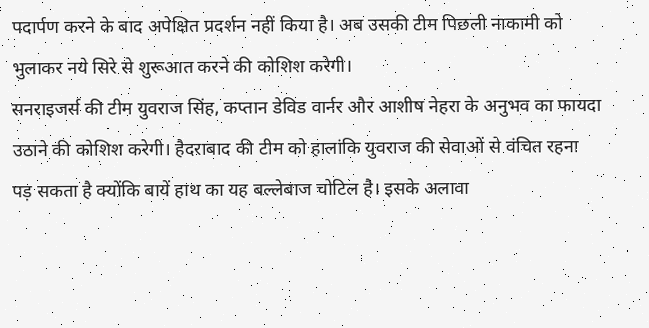पदार्पण करने के बाद अपेक्षित प्रदर्शन नहीं किया है। अब उसकी टीम पिछली नाकामी को भुलाकर नये सिरे से शुरूआत करने की कोशिश करेगी।
सनराइजर्स की टीम युवराज सिंह, कप्तान डेविड वार्नर और आशीष नेहरा के अनुभव का फायदा उठाने की कोशिश करेगी। हैदराबाद की टीम को हालांकि युवराज की सेवाओं से वंचित रहना पड़ सकता है क्योंकि बायें हाथ का यह बल्लेबाज चोटिल है। इसके अलावा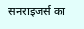सनराइजर्स का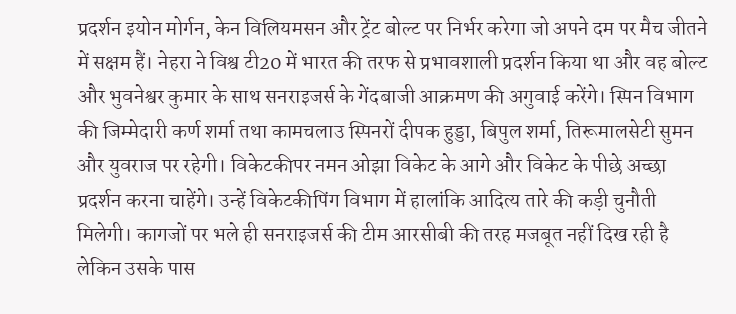प्रदर्शन इयोन मोर्गन, केन विलियमसन और ट्रेंट बोल्ट पर निर्भर करेगा जो अपने दम पर मैच जीतने में सक्षम हैं। नेहरा ने विश्व टी20 में भारत की तरफ से प्रभावशाली प्रदर्शन किया था और वह बोल्ट और भुवनेश्वर कुमार के साथ सनराइजर्स के गेंदबाजी आक्रमण की अगुवाई करेंगे। स्पिन विभाग की जिम्मेदारी कर्ण शर्मा तथा कामचलाउ स्पिनरों दीपक हुड्डा, बिपुल शर्मा, तिरूमालसेटी सुमन और युवराज पर रहेगी। विकेटकीपर नमन ओझा विकेट के आगे और विकेट के पीछे अच्छा प्रदर्शन करना चाहेंगे। उन्हें विकेटकीपिंग विभाग में हालांकि आदित्य तारे की कड़ी चुनौती मिलेगी। कागजों पर भले ही सनराइजर्स की टीम आरसीबी की तरह मजबूत नहीं दिख रही है लेकिन उसके पास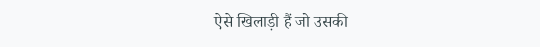ऐसे खिलाड़ी हैं जो उसकी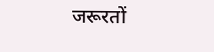जरूरतों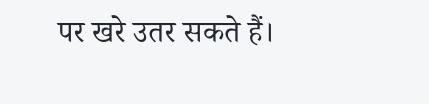पर खरे उतर सकते हैं।